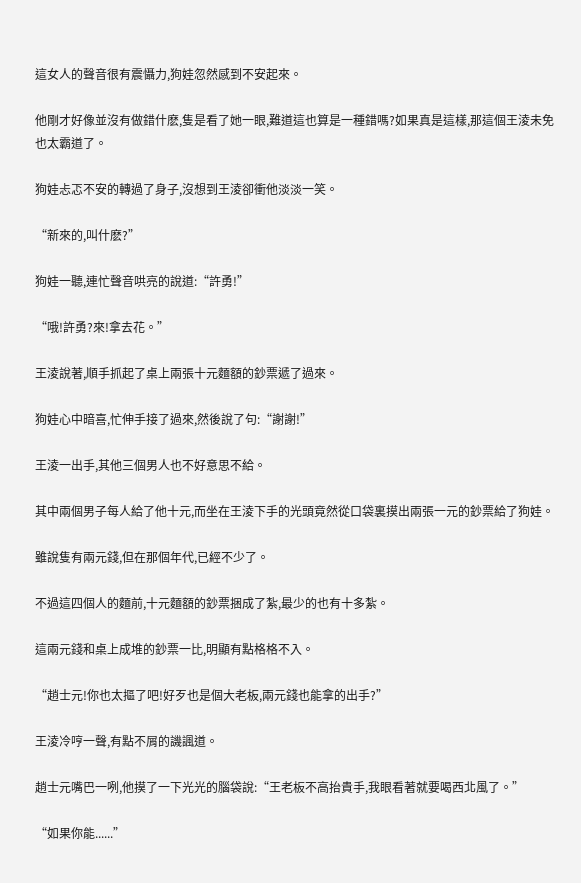這女人的聲音很有震懾力,狗娃忽然感到不安起來。

他剛才好像並沒有做錯什麽,隻是看了她一眼,難道這也算是一種錯嗎?如果真是這樣,那這個王淩未免也太霸道了。

狗娃忐忑不安的轉過了身子,沒想到王淩卻衝他淡淡一笑。

“新來的,叫什麽?”

狗娃一聽,連忙聲音哄亮的說道:“許勇!”

“哦!許勇?來!拿去花。”

王淩說著,順手抓起了桌上兩張十元麵額的鈔票遞了過來。

狗娃心中暗喜,忙伸手接了過來,然後說了句:“謝謝!”

王淩一出手,其他三個男人也不好意思不給。

其中兩個男子每人給了他十元,而坐在王淩下手的光頭竟然從口袋裏摸出兩張一元的鈔票給了狗娃。

雖說隻有兩元錢,但在那個年代,已經不少了。

不過這四個人的麵前,十元麵額的鈔票捆成了紮,最少的也有十多紮。

這兩元錢和桌上成堆的鈔票一比,明顯有點格格不入。

“趙士元!你也太摳了吧!好歹也是個大老板,兩元錢也能拿的出手?”

王淩冷哼一聲,有點不屑的譏諷道。

趙士元嘴巴一咧,他摸了一下光光的腦袋說:“王老板不高抬貴手,我眼看著就要喝西北風了。”

“如果你能......”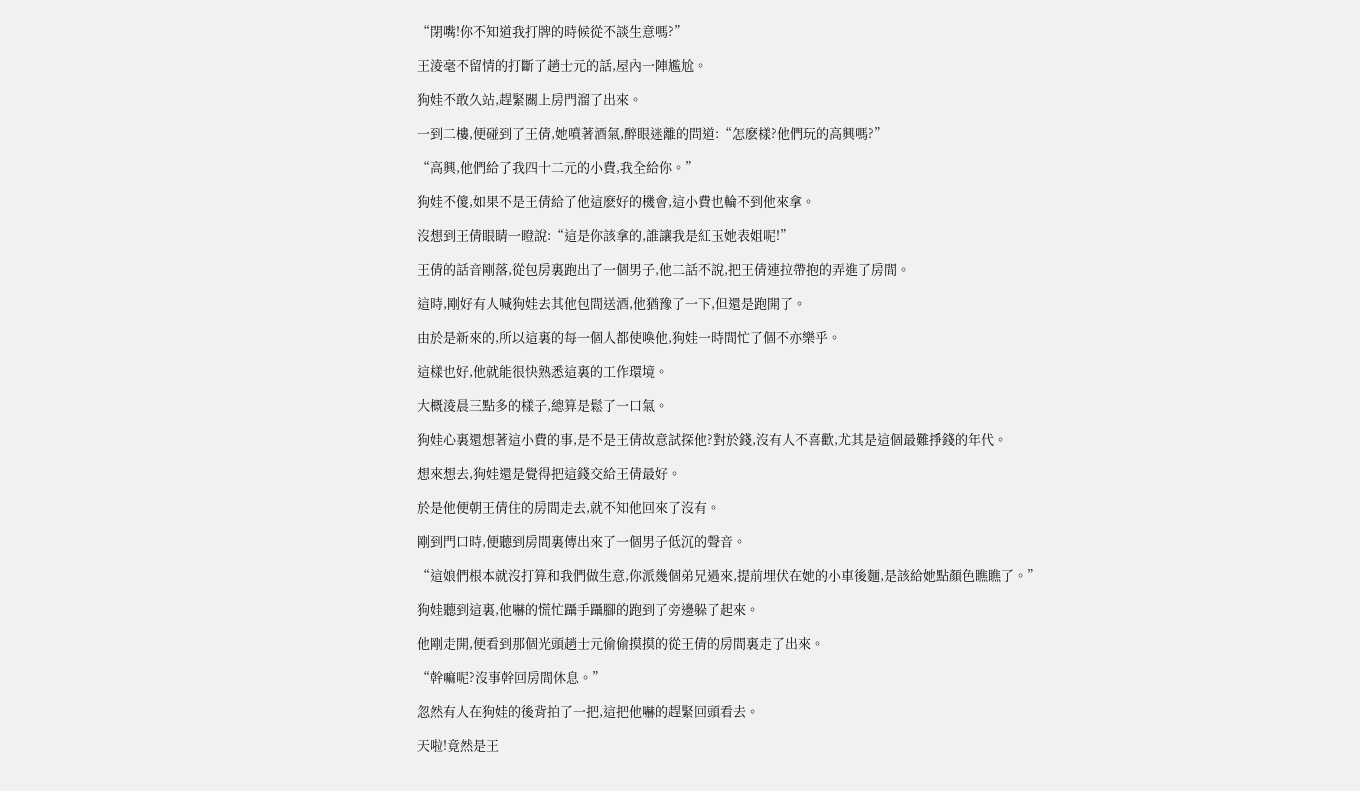“閉嘴!你不知道我打牌的時候從不談生意嗎?”

王淩毫不留情的打斷了趙士元的話,屋內一陣尷尬。

狗娃不敢久站,趕緊關上房門溜了出來。

一到二樓,便碰到了王倩,她噴著酒氣,醉眼迷離的問道:“怎麽樣?他們玩的高興嗎?”

“高興,他們給了我四十二元的小費,我全給你。”

狗娃不傻,如果不是王倩給了他這麽好的機會,這小費也輪不到他來拿。

沒想到王倩眼睛一瞪說:“這是你該拿的,誰讓我是紅玉她表姐呢!”

王倩的話音剛落,從包房裏跑出了一個男子,他二話不說,把王倩連拉帶抱的弄進了房間。

這時,剛好有人喊狗娃去其他包間送酒,他猶豫了一下,但還是跑開了。

由於是新來的,所以這裏的每一個人都使喚他,狗娃一時間忙了個不亦樂乎。

這樣也好,他就能很快熟悉這裏的工作環境。

大概淩晨三點多的樣子,總算是鬆了一口氣。

狗娃心裏還想著這小費的事,是不是王倩故意試探他?對於錢,沒有人不喜歡,尤其是這個最難掙錢的年代。

想來想去,狗娃還是覺得把這錢交給王倩最好。

於是他便朝王倩住的房間走去,就不知他回來了沒有。

剛到門口時,便聽到房間裏傳出來了一個男子低沉的聲音。

“這娘們根本就沒打算和我們做生意,你派幾個弟兄過來,提前埋伏在她的小車後麵,是該給她點顏色瞧瞧了。”

狗娃聽到這裏,他嚇的慌忙躡手躡腳的跑到了旁邊躲了起來。

他剛走開,便看到那個光頭趙士元偷偷摸摸的從王倩的房間裏走了出來。

“幹嘛呢?沒事幹回房間休息。”

忽然有人在狗娃的後背拍了一把,這把他嚇的趕緊回頭看去。

天啦!竟然是王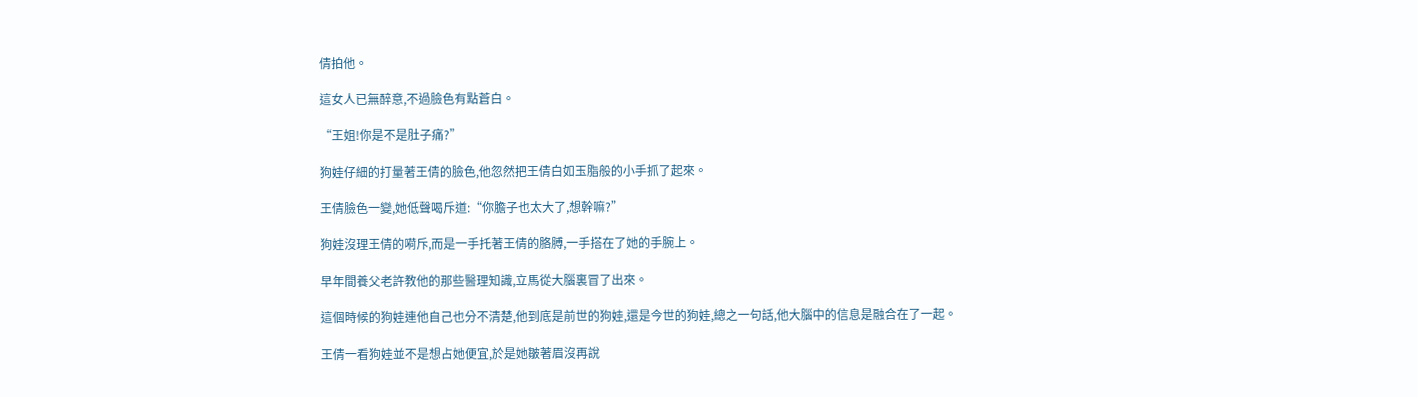倩拍他。

這女人已無醉意,不過臉色有點蒼白。

“王姐!你是不是肚子痛?”

狗娃仔細的打量著王倩的臉色,他忽然把王倩白如玉脂般的小手抓了起來。

王倩臉色一變,她低聲喝斥道:“你膽子也太大了,想幹嘛?”

狗娃沒理王倩的嗬斥,而是一手托著王倩的胳膊,一手搭在了她的手腕上。

早年間養父老許教他的那些醫理知識,立馬從大腦裏冒了出來。

這個時候的狗娃連他自己也分不清楚,他到底是前世的狗娃,還是今世的狗娃,總之一句話,他大腦中的信息是融合在了一起。

王倩一看狗娃並不是想占她便宜,於是她皺著眉沒再說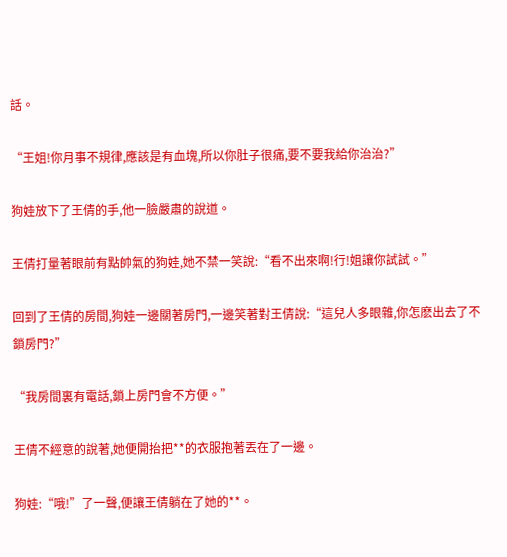話。

“王姐!你月事不規律,應該是有血塊,所以你肚子很痛,要不要我給你治治?”

狗娃放下了王倩的手,他一臉嚴肅的說道。

王倩打量著眼前有點帥氣的狗娃,她不禁一笑說:“看不出來啊!行!姐讓你試試。”

回到了王倩的房間,狗娃一邊關著房門,一邊笑著對王倩說:“這兒人多眼雜,你怎麽出去了不鎖房門?”

“我房間裏有電話,鎖上房門會不方便。”

王倩不經意的說著,她便開抬把**的衣服抱著丟在了一邊。

狗娃:“哦!”了一聲,便讓王倩躺在了她的**。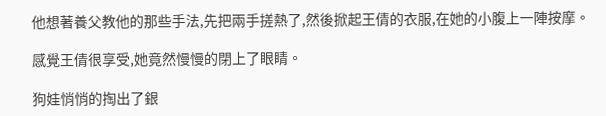他想著養父教他的那些手法,先把兩手搓熱了,然後掀起王倩的衣服,在她的小腹上一陣按摩。

感覺王倩很享受,她竟然慢慢的閉上了眼睛。

狗娃悄悄的掏出了銀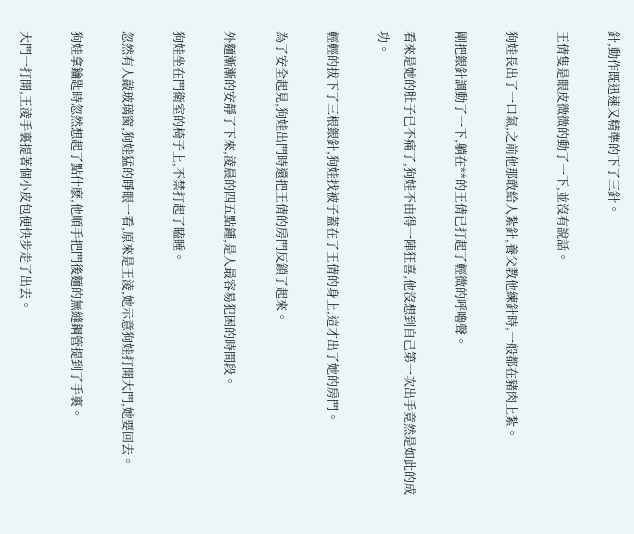針,動作既迅速又精準的下了三針。

王倩隻是眼皮微微的動了一下,並沒有說話。

狗娃長出了一口氣,之前他那敢給人紮針,養父教他練針時,一般都在豬肉上紮。

剛把銀針調動了一下,躺在**的王倩已打起了輕微的呼嚕聲。

看來是她的肚子已不痛了,狗娃不由得一陣狂喜,他沒想到自己第一次出手竟然是如此的成功。

輕輕的拔下了三根銀針,狗娃找被子蓋在了王倩的身上,這才出了她的房門。

為了安全起見,狗娃出門時還把王倩的房門反鎖了起來。

外麵漸漸的安靜了下來,淩晨的四五點鍾,是人最容易犯困的時間段。

狗娃坐在門衛室的椅子上,不禁打起了瞌睡。

忽然有人敲玻璃窗,狗娃猛的睜眼一看,原來是王淩,她示意狗娃打開大門,她要回去。

狗娃拿鑰匙時忽然想起了點什麽,他順手把門後麵的無縫鋼管提到了手裏。

大門一打開,王淩手裏提著個小皮包便快步走了出去。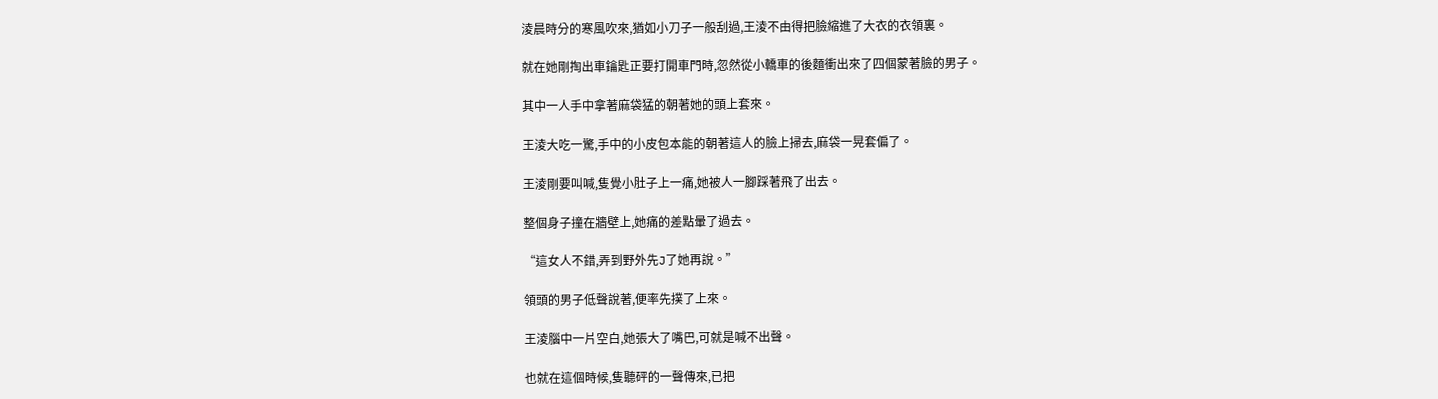淩晨時分的寒風吹來,猶如小刀子一般刮過,王淩不由得把臉縮進了大衣的衣領裏。

就在她剛掏出車鑰匙正要打開車門時,忽然從小轎車的後麵衝出來了四個蒙著臉的男子。

其中一人手中拿著麻袋猛的朝著她的頭上套來。

王淩大吃一驚,手中的小皮包本能的朝著這人的臉上掃去,麻袋一晃套偏了。

王淩剛要叫喊,隻覺小肚子上一痛,她被人一腳踩著飛了出去。

整個身子撞在牆壁上,她痛的差點暈了過去。

“這女人不錯,弄到野外先J了她再說。”

領頭的男子低聲說著,便率先撲了上來。

王淩腦中一片空白,她張大了嘴巴,可就是喊不出聲。

也就在這個時候,隻聽砰的一聲傳來,已把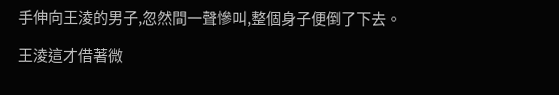手伸向王淩的男子,忽然間一聲慘叫,整個身子便倒了下去。

王淩這才借著微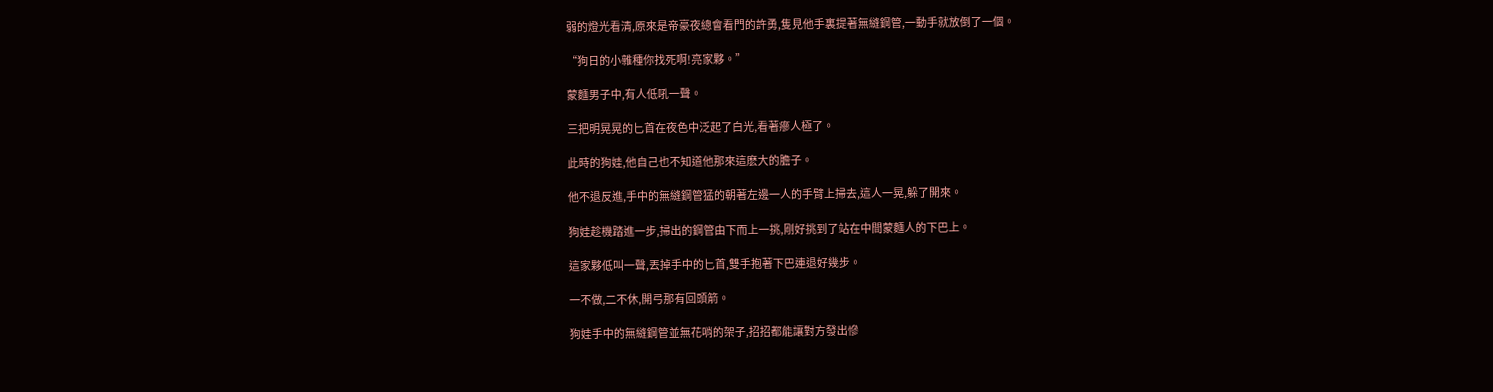弱的燈光看清,原來是帝豪夜總會看門的許勇,隻見他手裏提著無縫鋼管,一動手就放倒了一個。

“狗日的小雜種你找死啊!亮家夥。”

蒙麵男子中,有人低吼一聲。

三把明晃晃的匕首在夜色中泛起了白光,看著瘮人極了。

此時的狗娃,他自己也不知道他那來這麽大的膽子。

他不退反進,手中的無縫鋼管猛的朝著左邊一人的手臂上掃去,這人一晃,躲了開來。

狗娃趁機踏進一步,掃出的鋼管由下而上一挑,剛好挑到了站在中間蒙麵人的下巴上。

這家夥低叫一聲,丟掉手中的匕首,雙手抱著下巴連退好幾步。

一不做,二不休,開弓那有回頭箭。

狗娃手中的無縫鋼管並無花哨的架子,招招都能讓對方發出慘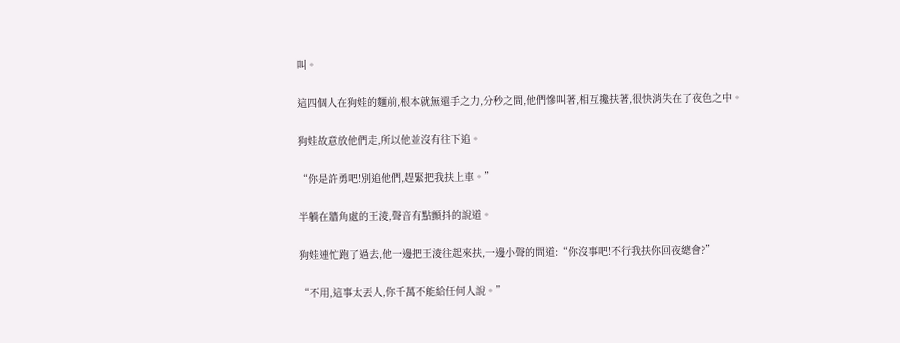叫。

這四個人在狗娃的麵前,根本就無還手之力,分秒之間,他們慘叫著,相互攙扶著,很快消失在了夜色之中。

狗娃故意放他們走,所以他並沒有往下追。

“你是許勇吧!別追他們,趕緊把我扶上車。”

半躺在牆角處的王淩,聲音有點顫抖的說道。

狗娃連忙跑了過去,他一邊把王淩往起來扶,一邊小聲的問道:“你沒事吧!不行我扶你回夜總會?”

“不用,這事太丟人,你千萬不能給任何人說。”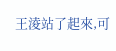王淩站了起來,可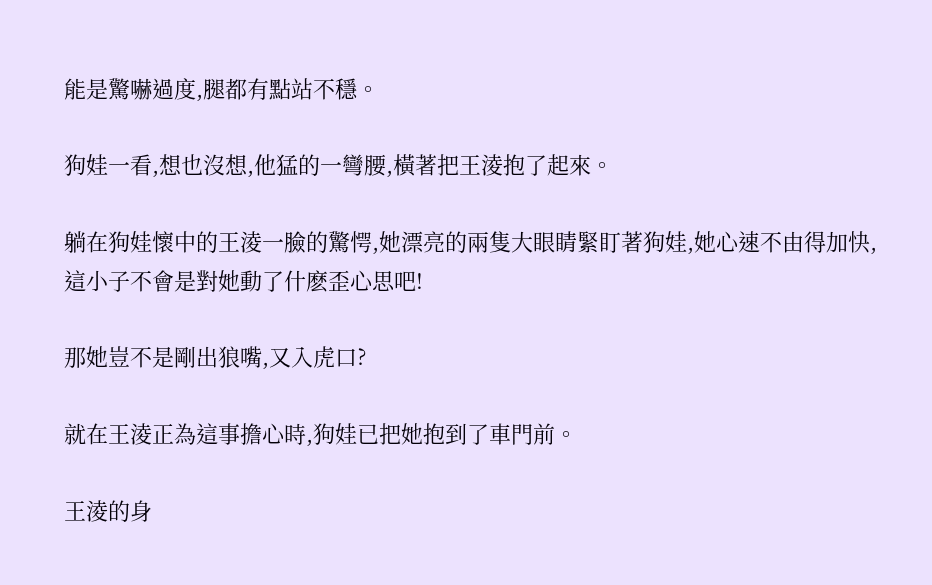能是驚嚇過度,腿都有點站不穩。

狗娃一看,想也沒想,他猛的一彎腰,橫著把王淩抱了起來。

躺在狗娃懷中的王淩一臉的驚愕,她漂亮的兩隻大眼睛緊盯著狗娃,她心速不由得加快,這小子不會是對她動了什麽歪心思吧!

那她豈不是剛出狼嘴,又入虎口?

就在王淩正為這事擔心時,狗娃已把她抱到了車門前。

王淩的身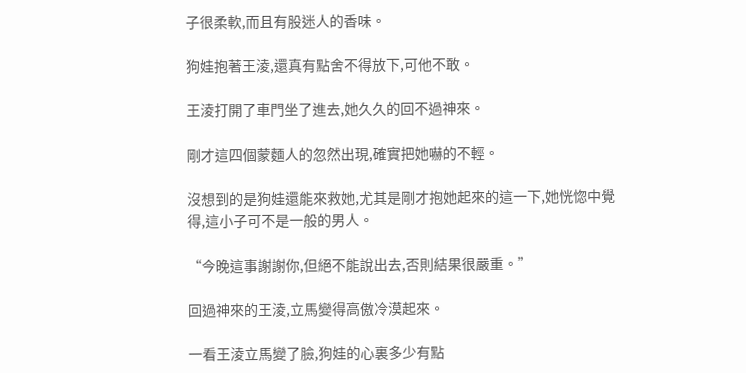子很柔軟,而且有股迷人的香味。

狗娃抱著王淩,還真有點舍不得放下,可他不敢。

王淩打開了車門坐了進去,她久久的回不過神來。

剛才這四個蒙麵人的忽然出現,確實把她嚇的不輕。

沒想到的是狗娃還能來救她,尤其是剛才抱她起來的這一下,她恍惚中覺得,這小子可不是一般的男人。

“今晚這事謝謝你,但絕不能說出去,否則結果很嚴重。”

回過神來的王淩,立馬變得高傲冷漠起來。

一看王淩立馬變了臉,狗娃的心裏多少有點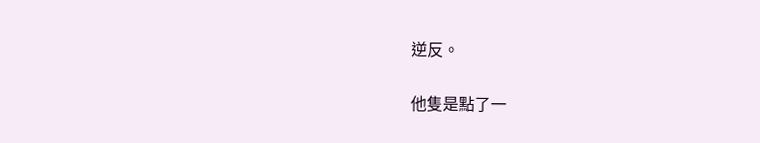逆反。

他隻是點了一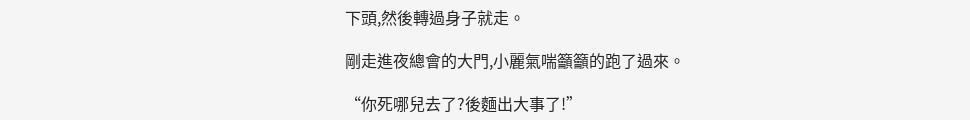下頭,然後轉過身子就走。

剛走進夜總會的大門,小麗氣喘籲籲的跑了過來。

“你死哪兒去了?後麵出大事了!”